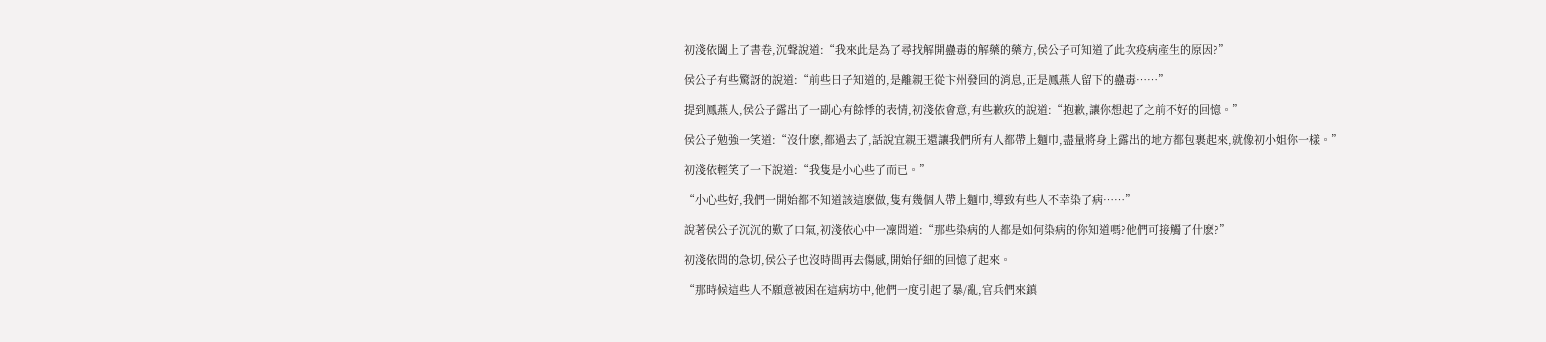初淺依闔上了書卷,沉聲說道:“我來此是為了尋找解開蠱毒的解藥的藥方,侯公子可知道了此次疫病產生的原因?”

侯公子有些驚訝的說道:“前些日子知道的,是離親王從卞州發回的消息,正是鳳燕人留下的蠱毒……”

提到鳳燕人,侯公子露出了一副心有餘悸的表情,初淺依會意,有些歉疚的說道:“抱歉,讓你想起了之前不好的回憶。”

侯公子勉強一笑道:“沒什麽,都過去了,話說宜親王還讓我們所有人都帶上麵巾,盡量將身上露出的地方都包裹起來,就像初小姐你一樣。”

初淺依輕笑了一下說道:“我隻是小心些了而已。”

“小心些好,我們一開始都不知道該這麽做,隻有幾個人帶上麵巾,導致有些人不幸染了病……”

說著侯公子沉沉的歎了口氣,初淺依心中一凜問道:“那些染病的人都是如何染病的你知道嗎?他們可接觸了什麽?”

初淺依問的急切,侯公子也沒時間再去傷感,開始仔細的回憶了起來。

“那時候這些人不願意被困在這病坊中,他們一度引起了暴/亂,官兵們來鎮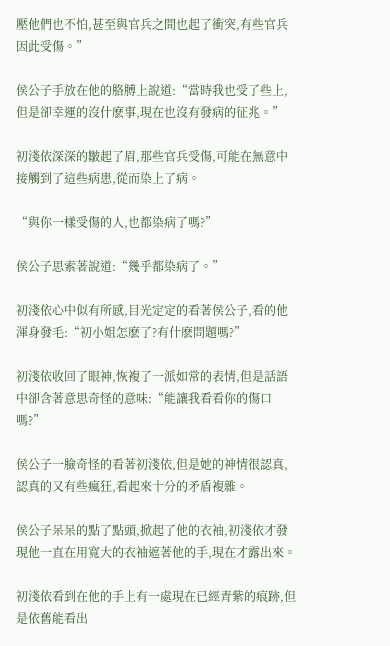壓他們也不怕,甚至與官兵之間也起了衝突,有些官兵因此受傷。”

侯公子手放在他的胳膊上說道:“當時我也受了些上,但是卻幸運的沒什麽事,現在也沒有發病的征兆。”

初淺依深深的皺起了眉,那些官兵受傷,可能在無意中接觸到了這些病患,從而染上了病。

“與你一樣受傷的人,也都染病了嗎?”

侯公子思索著說道:“幾乎都染病了。”

初淺依心中似有所感,目光定定的看著侯公子,看的他渾身發毛:“初小姐怎麽了?有什麽問題嗎?”

初淺依收回了眼神,恢複了一派如常的表情,但是話語中卻含著意思奇怪的意味:“能讓我看看你的傷口嗎?”

侯公子一臉奇怪的看著初淺依,但是她的神情很認真,認真的又有些瘋狂,看起來十分的矛盾複雜。

侯公子呆呆的點了點頭,掀起了他的衣袖,初淺依才發現他一直在用寬大的衣袖遮著他的手,現在才露出來。

初淺依看到在他的手上有一處現在已經青紫的痕跡,但是依舊能看出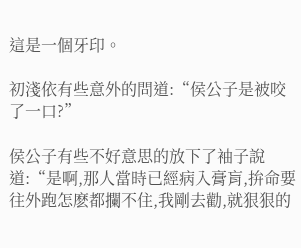這是一個牙印。

初淺依有些意外的問道:“侯公子是被咬了一口?”

侯公子有些不好意思的放下了袖子說道:“是啊,那人當時已經病入膏肓,拚命要往外跑怎麽都攔不住,我剛去勸,就狠狠的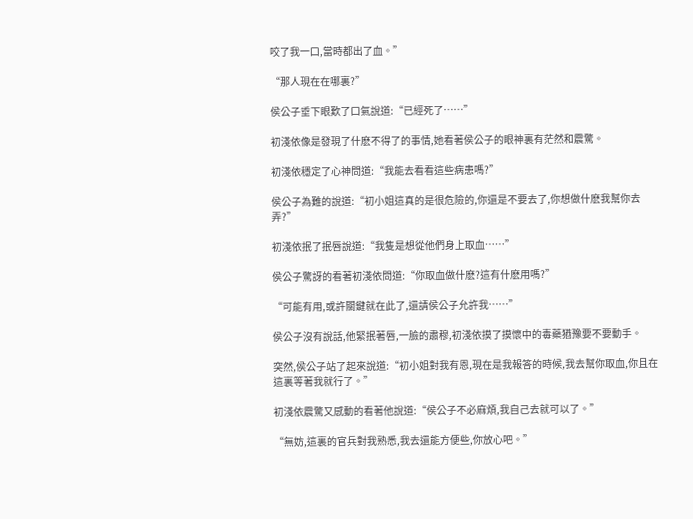咬了我一口,當時都出了血。”

“那人現在在哪裏?”

侯公子垂下眼歎了口氣說道:“已經死了……”

初淺依像是發現了什麽不得了的事情,她看著侯公子的眼神裏有茫然和震驚。

初淺依穩定了心神問道:“我能去看看這些病患嗎?”

侯公子為難的說道:“初小姐這真的是很危險的,你還是不要去了,你想做什麽我幫你去弄?”

初淺依抿了抿唇說道:“我隻是想從他們身上取血……”

侯公子驚訝的看著初淺依問道:“你取血做什麽?這有什麽用嗎?”

“可能有用,或許關鍵就在此了,還請侯公子允許我……”

侯公子沒有說話,他緊抿著唇,一臉的肅穆,初淺依摸了摸懷中的毒藥猶豫要不要動手。

突然,侯公子站了起來說道:“初小姐對我有恩,現在是我報答的時候,我去幫你取血,你且在這裏等著我就行了。”

初淺依震驚又感動的看著他說道:“侯公子不必麻煩,我自己去就可以了。”

“無妨,這裏的官兵對我熟悉,我去還能方便些,你放心吧。”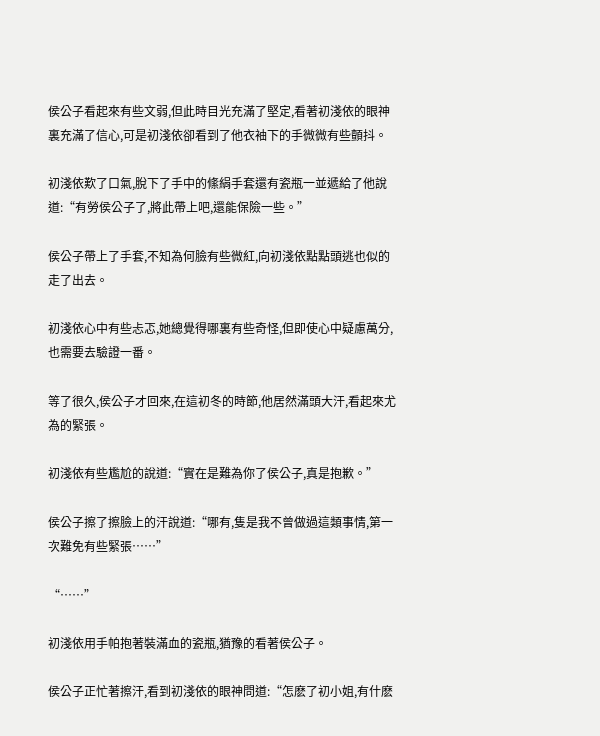侯公子看起來有些文弱,但此時目光充滿了堅定,看著初淺依的眼神裏充滿了信心,可是初淺依卻看到了他衣袖下的手微微有些顫抖。

初淺依歎了口氣,脫下了手中的絛絹手套還有瓷瓶一並遞給了他說道:“有勞侯公子了,將此帶上吧,還能保險一些。”

侯公子帶上了手套,不知為何臉有些微紅,向初淺依點點頭逃也似的走了出去。

初淺依心中有些忐忑,她總覺得哪裏有些奇怪,但即使心中疑慮萬分,也需要去驗證一番。

等了很久,侯公子才回來,在這初冬的時節,他居然滿頭大汗,看起來尤為的緊張。

初淺依有些尷尬的說道:“實在是難為你了侯公子,真是抱歉。”

侯公子擦了擦臉上的汗說道:“哪有,隻是我不曾做過這類事情,第一次難免有些緊張……”

“……”

初淺依用手帕抱著裝滿血的瓷瓶,猶豫的看著侯公子。

侯公子正忙著擦汗,看到初淺依的眼神問道:“怎麽了初小姐,有什麽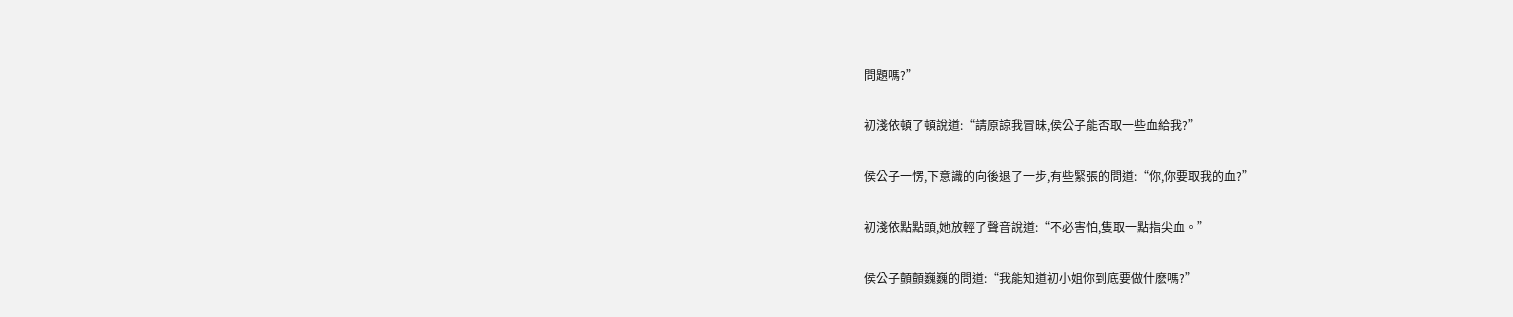問題嗎?”

初淺依頓了頓說道:“請原諒我冒昧,侯公子能否取一些血給我?”

侯公子一愣,下意識的向後退了一步,有些緊張的問道:“你,你要取我的血?”

初淺依點點頭,她放輕了聲音說道:“不必害怕,隻取一點指尖血。”

侯公子顫顫巍巍的問道:“我能知道初小姐你到底要做什麽嗎?”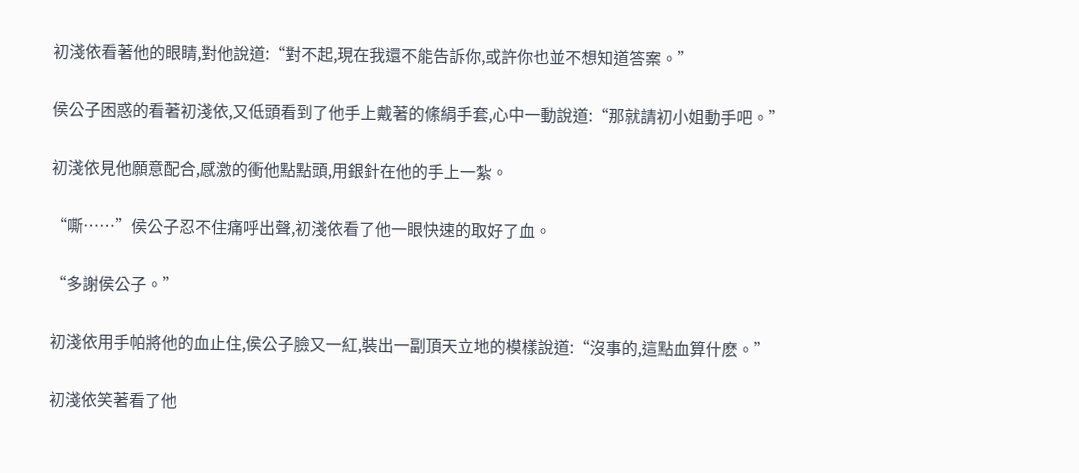初淺依看著他的眼睛,對他說道:“對不起,現在我還不能告訴你,或許你也並不想知道答案。”

侯公子困惑的看著初淺依,又低頭看到了他手上戴著的絛絹手套,心中一動說道:“那就請初小姐動手吧。”

初淺依見他願意配合,感激的衝他點點頭,用銀針在他的手上一紮。

“嘶……”侯公子忍不住痛呼出聲,初淺依看了他一眼快速的取好了血。

“多謝侯公子。”

初淺依用手帕將他的血止住,侯公子臉又一紅,裝出一副頂天立地的模樣說道:“沒事的,這點血算什麽。”

初淺依笑著看了他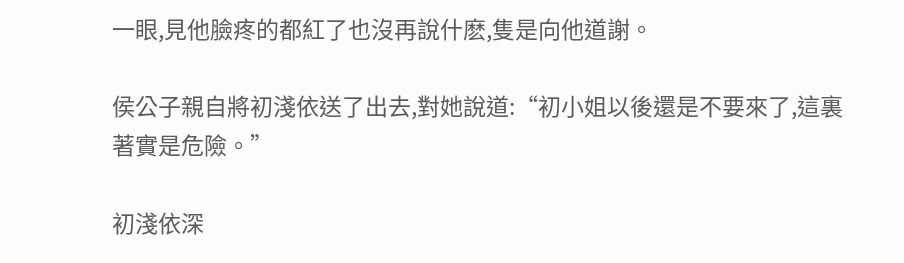一眼,見他臉疼的都紅了也沒再說什麽,隻是向他道謝。

侯公子親自將初淺依送了出去,對她說道:“初小姐以後還是不要來了,這裏著實是危險。”

初淺依深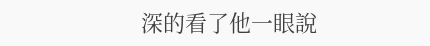深的看了他一眼說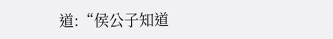道:“侯公子知道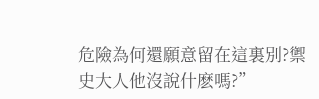危險為何還願意留在這裏別?禦史大人他沒說什麽嗎?”